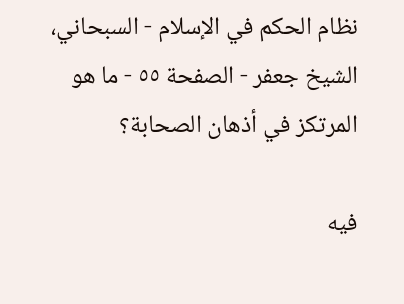نظام الحكم في الإسلام - السبحاني، الشيخ جعفر - الصفحة ٥٥ - ما هو المرتكز في أذهان الصحابة؟

فيه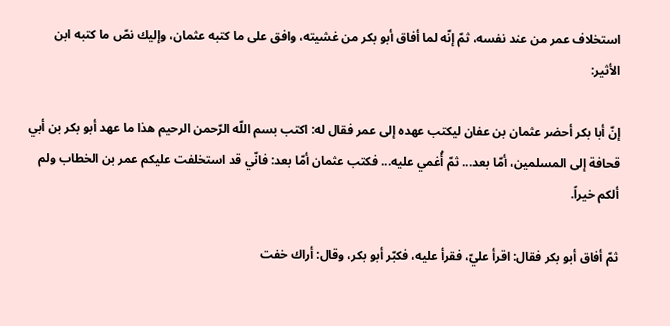استخلاف عمر من عند نفسه، ثمّ إنّه لما أفاق أبو بكر من غشيته، وافق على ما كتبه عثمان، وإليك نصّ ما كتبه ابن الأثير:

إنّ أبا بكر أحضر عثمان بن عفان ليكتب عهده إلى عمر فقال له: اكتب بسم اللّه الرّحمن الرحيم هذا ما عهد أبو بكر بن أبي قحافة إلى المسلمين، أمّا بعد... ثمّ أُغمي عليه... فكتب عثمان أمّا بعد: فانّي قد استخلفت عليكم عمر بن الخطاب ولم ألكم خيراً.

ثمّ أفاق أبو بكر فقال: اقرأ عليّ، فقرأ عليه، فكبّر أبو بكر، وقال: أراك خفت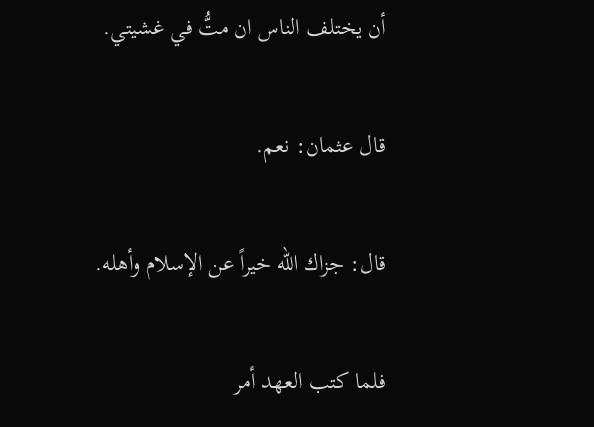أن يختلف الناس ان متُّ في غشيتي.

قال عثمان: نعم.

قال: جزاك اللّه خيراً عن الإسلام وأهله.

فلما كتب العهد أمر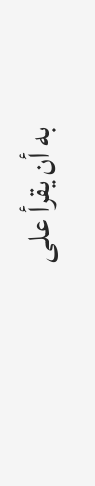به أن يقرأ على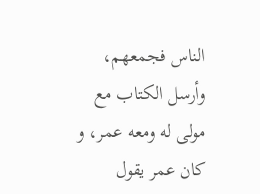الناس فجمعهم، وأرسل الكتاب مع مولى له ومعه عمر، و كان عمر يقول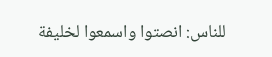للناس: انصتوا واسمعوا لخليفة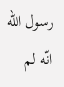رسول اللّه انّه لم